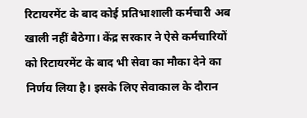रिटायरमेंट के बाद कोई प्रतिभाशाली कर्मचारी अब खाली नहीं बैठेगा। केंद्र सरकार ने ऐसे कर्मचारियों को रिटायरमेंट के बाद भी सेवा का मौका देने का निर्णय लिया है। इसके लिए सेवाकाल के दौरान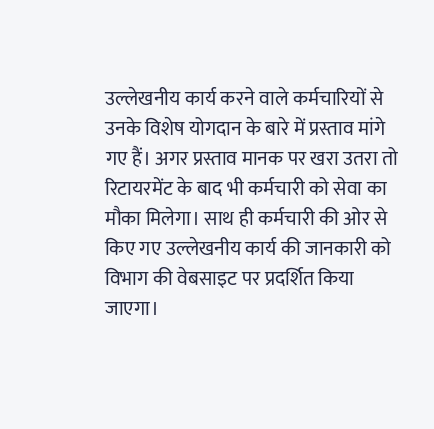उल्लेखनीय कार्य करने वाले कर्मचारियों से उनके विशेष योगदान के बारे में प्रस्ताव मांगे गए हैं। अगर प्रस्ताव मानक पर खरा उतरा तो रिटायरमेंट के बाद भी कर्मचारी को सेवा का मौका मिलेगा। साथ ही कर्मचारी की ओर से किए गए उल्लेखनीय कार्य की जानकारी को विभाग की वेबसाइट पर प्रदर्शित किया जाएगा।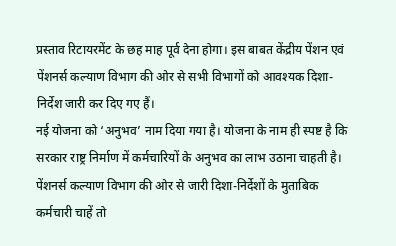प्रस्ताव रिटायरमेंट के छह माह पूर्व देना होगा। इस बाबत केंद्रीय पेंशन एवं पेंशनर्स कल्याण विभाग की ओर से सभी विभागों को आवश्यक दिशा-निर्देश जारी कर दिए गए हैं।
नई योजना को ‘अनुभव’ नाम दिया गया है। योजना के नाम ही स्पष्ट है कि सरकार राष्ट्र निर्माण में कर्मचारियों के अनुभव का लाभ उठाना चाहती है। पेंशनर्स कल्याण विभाग की ओर से जारी दिशा-निर्देशों के मुताबिक कर्मचारी चाहें तो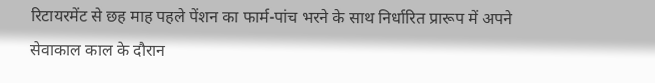रिटायरमेंट से छह माह पहले पेंशन का फार्म-पांच भरने के साथ निर्धारित प्रारूप में अपने सेवाकाल काल के दौरान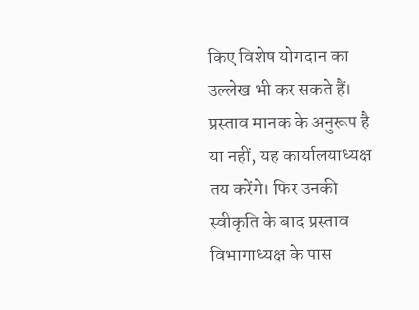किए विशेष योगदान का उल्लेख भी कर सकते हैं। प्रस्ताव मानक के अनुरूप है या नहीं, यह कार्यालयाध्यक्ष तय करेंगे। फिर उनकी स्वीकृति के बाद प्रस्ताव विभागाध्यक्ष के पास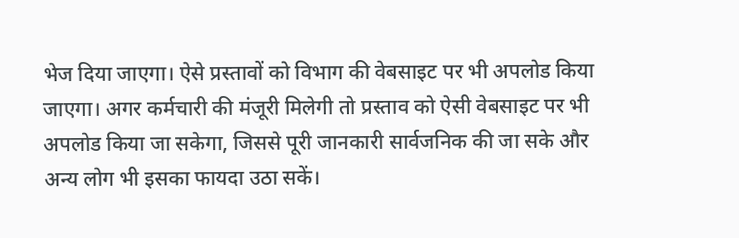भेज दिया जाएगा। ऐसे प्रस्तावों को विभाग की वेबसाइट पर भी अपलोड किया जाएगा। अगर कर्मचारी की मंजूरी मिलेगी तो प्रस्ताव को ऐसी वेबसाइट पर भी अपलोड किया जा सकेगा, जिससे पूरी जानकारी सार्वजनिक की जा सके और अन्य लोग भी इसका फायदा उठा सकें।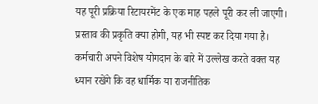यह पूरी प्रक्रिया रिटायरमेंट के एक माह पहले पूरी कर ली जाएगी।
प्रस्ताव की प्रकृति क्या होगी, यह भी स्पष्ट कर दिया गया है। कर्मचारी अपने विशेष योगदान के बारे में उल्लेख करते वक्त यह ध्यान रखेंगे कि वह धार्मिक या राजनीतिक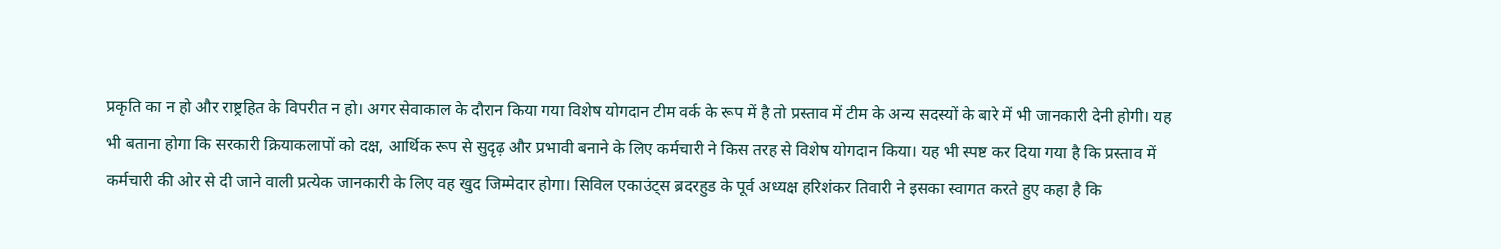प्रकृति का न हो और राष्ट्रहित के विपरीत न हो। अगर सेवाकाल के दौरान किया गया विशेष योगदान टीम वर्क के रूप में है तो प्रस्ताव में टीम के अन्य सदस्यों के बारे में भी जानकारी देनी होगी। यह भी बताना होगा कि सरकारी क्रियाकलापों को दक्ष, आर्थिक रूप से सुदृढ़ और प्रभावी बनाने के लिए कर्मचारी ने किस तरह से विशेष योगदान किया। यह भी स्पष्ट कर दिया गया है कि प्रस्ताव में कर्मचारी की ओर से दी जाने वाली प्रत्येक जानकारी के लिए वह खुद जिम्मेदार होगा। सिविल एकाउंट्स ब्रदरहुड के पूर्व अध्यक्ष हरिशंकर तिवारी ने इसका स्वागत करते हुए कहा है कि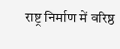राष्ट्र निर्माण में वरिष्ठ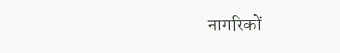नागरिकों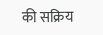की सक्रिय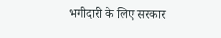भगीदारी के लिए सरकार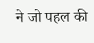ने जो पहल की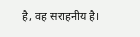है, वह सराहनीय है।